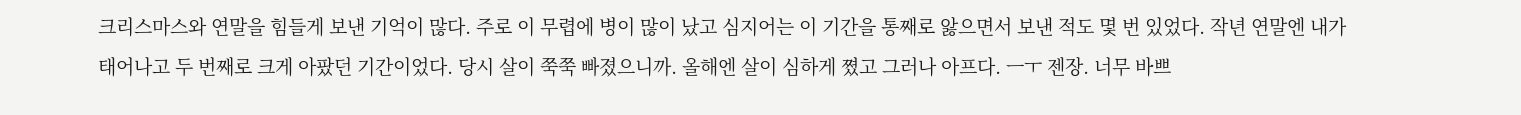크리스마스와 연말을 힘들게 보낸 기억이 많다. 주로 이 무렵에 병이 많이 났고 심지어는 이 기간을 통째로 앓으면서 보낸 적도 몇 번 있었다. 작년 연말엔 내가 태어나고 두 번째로 크게 아팠던 기간이었다. 당시 살이 쭉쭉 빠졌으니까. 올해엔 살이 심하게 쪘고 그러나 아프다. ㅡㅜ 젠장. 너무 바쁘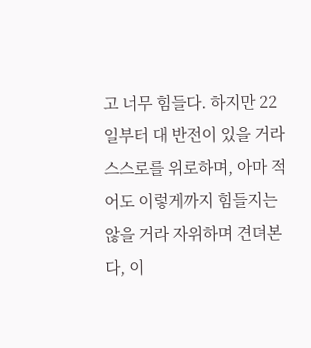고 너무 힘들다. 하지만 22일부터 대 반전이 있을 거라 스스로를 위로하며, 아마 적어도 이렇게까지 힘들지는 않을 거라 자위하며 견뎌본다, 이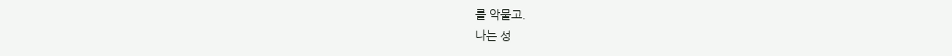를 악물고.
나는 성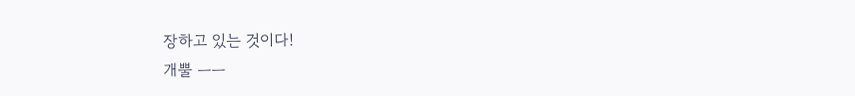장하고 있는 것이다!
개뿔 ㅡㅡ